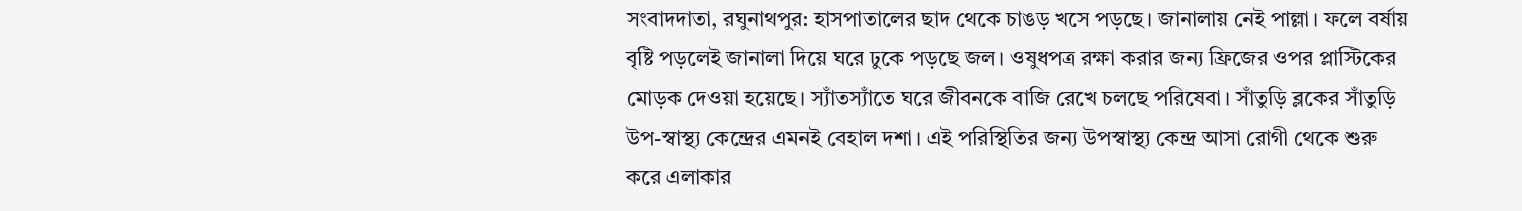সংবাদদাতা, রঘুনাথপুর: হাসপাতালের ছাদ থেকে চাঙড় খসে পড়ছে। জানালায় নেই পাল্লা। ফলে বর্ষায় বৃষ্টি পড়লেই জানালা দিয়ে ঘরে ঢুকে পড়ছে জল। ওষুধপত্র রক্ষা করার জন্য ফ্রিজের ওপর প্লাস্টিকের মোড়ক দেওয়া হয়েছে। স্যাঁতস্যাঁতে ঘরে জীবনকে বাজি রেখে চলছে পরিষেবা। সাঁতুড়ি ব্লকের সাঁতুড়ি উপ-স্বাস্থ্য কেন্দ্রের এমনই বেহাল দশা। এই পরিস্থিতির জন্য উপস্বাস্থ্য কেন্দ্র আসা রোগী থেকে শুরু করে এলাকার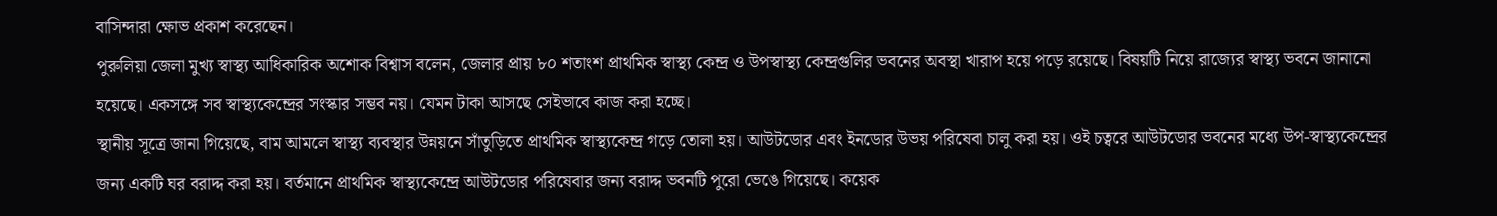বাসিন্দারা ক্ষোভ প্রকাশ করেছেন।
পুরুলিয়া জেলা মুখ্য স্বাস্থ্য আধিকারিক অশোক বিশ্বাস বলেন, জেলার প্রায় ৮০ শতাংশ প্রাথমিক স্বাস্থ্য কেন্দ্র ও উপস্বাস্থ্য কেন্দ্রগুলির ভবনের অবস্থা খারাপ হয়ে পড়ে রয়েছে। বিষয়টি নিয়ে রাজ্যের স্বাস্থ্য ভবনে জানানো হয়েছে। একসঙ্গে সব স্বাস্থ্যকেন্দ্রের সংস্কার সম্ভব নয়। যেমন টাকা আসছে সেইভাবে কাজ করা হচ্ছে।
স্থানীয় সূত্রে জানা গিয়েছে, বাম আমলে স্বাস্থ্য ব্যবস্থার উন্নয়নে সাঁতুড়িতে প্রাথমিক স্বাস্থ্যকেন্দ্র গড়ে তোলা হয়। আউটডোর এবং ইনডোর উভয় পরিষেবা চালু করা হয়। ওই চত্বরে আউটডোর ভবনের মধ্যে উপ-স্বাস্থ্যকেন্দ্রের জন্য একটি ঘর বরাদ্দ করা হয়। বর্তমানে প্রাথমিক স্বাস্থ্যকেন্দ্রে আউটডোর পরিষেবার জন্য বরাদ্দ ভবনটি পুরো ভেঙে গিয়েছে। কয়েক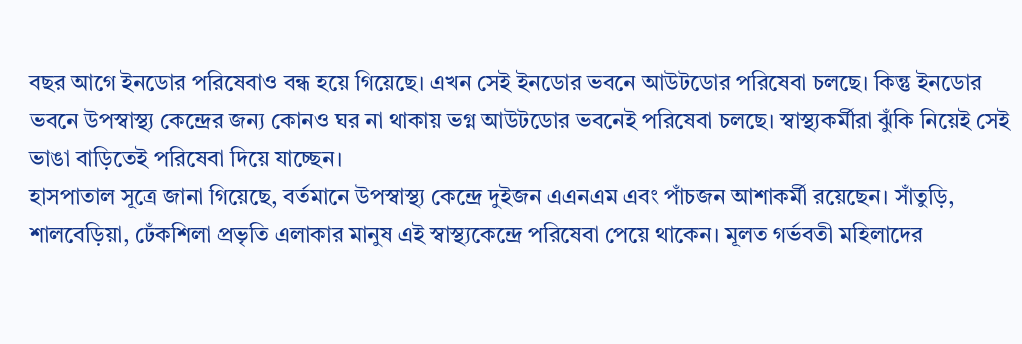বছর আগে ইনডোর পরিষেবাও বন্ধ হয়ে গিয়েছে। এখন সেই ইনডোর ভবনে আউটডোর পরিষেবা চলছে। কিন্তু ইনডোর ভবনে উপস্বাস্থ্য কেন্দ্রের জন্য কোনও ঘর না থাকায় ভগ্ন আউটডোর ভবনেই পরিষেবা চলছে। স্বাস্থ্যকর্মীরা ঝুঁকি নিয়েই সেই ভাঙা বাড়িতেই পরিষেবা দিয়ে যাচ্ছেন।
হাসপাতাল সূত্রে জানা গিয়েছে, বর্তমানে উপস্বাস্থ্য কেন্দ্রে দুইজন এএনএম এবং পাঁচজন আশাকর্মী রয়েছেন। সাঁতুড়ি, শালবেড়িয়া, ঢেঁকশিলা প্রভৃতি এলাকার মানুষ এই স্বাস্থ্যকেন্দ্রে পরিষেবা পেয়ে থাকেন। মূলত গর্ভবতী মহিলাদের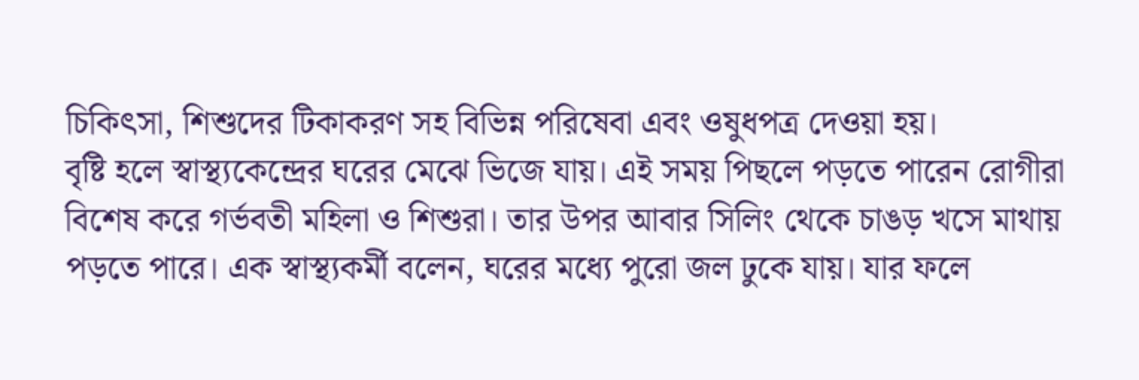চিকিৎসা, শিশুদের টিকাকরণ সহ বিভিন্ন পরিষেবা এবং ওষুধপত্র দেওয়া হয়।
বৃষ্টি হলে স্বাস্থ্যকেন্দ্রের ঘরের মেঝে ভিজে যায়। এই সময় পিছলে পড়তে পারেন রোগীরা বিশেষ করে গর্ভবতী মহিলা ও শিশুরা। তার উপর আবার সিলিং থেকে চাঙড় খসে মাথায় পড়তে পারে। এক স্বাস্থ্যকর্মী বলেন, ঘরের মধ্যে পুরো জল ঢুকে যায়। যার ফলে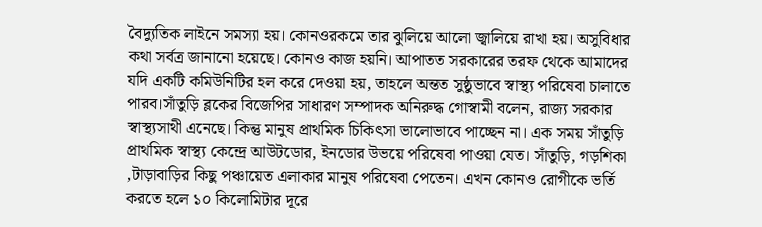বৈদ্যুতিক লাইনে সমস্যা হয়। কোনওরকমে তার ঝুলিয়ে আলো জ্বালিয়ে রাখা হয়। অসুবিধার কথা সর্বত্র জানানো হয়েছে। কোনও কাজ হয়নি। আপাতত সরকারের তরফ থেকে আমাদের যদি একটি কমিউনিটির হল করে দেওয়া হয়, তাহলে অন্তত সুষ্ঠুভাবে স্বাস্থ্য পরিষেবা চালাতে পারব।সাঁতুড়ি ব্লকের বিজেপির সাধারণ সম্পাদক অনিরুদ্ধ গোস্বামী বলেন, রাজ্য সরকার স্বাস্থ্যসাথী এনেছে। কিন্তু মানুষ প্রাথমিক চিকিৎসা ভালোভাবে পাচ্ছেন না। এক সময় সাঁতুড়ি প্রাথমিক স্বাস্থ্য কেন্দ্রে আউটডোর, ইনডোর উভয়ে পরিষেবা পাওয়া যেত। সাঁতুড়ি, গড়শিকা ,টাড়াবাড়ির কিছু পঞ্চায়েত এলাকার মানুষ পরিষেবা পেতেন। এখন কোনও রোগীকে ভর্তি করতে হলে ১০ কিলোমিটার দূরে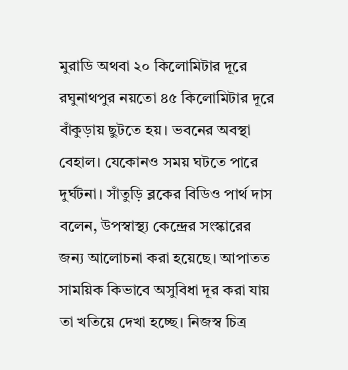মুরাডি অথবা ২০ কিলোমিটার দূরে রঘুনাথপুর নয়তো ৪৫ কিলোমিটার দূরে বাঁকুড়ায় ছুটতে হয়। ভবনের অবস্থা বেহাল। যেকোনও সময় ঘটতে পারে দুর্ঘটনা। সাঁতুড়ি ব্লকের বিডিও পার্থ দাস বলেন, উপস্বাস্থ্য কেন্দ্রের সংস্কারের জন্য আলোচনা করা হয়েছে। আপাতত সাময়িক কিভাবে অসুবিধা দূর করা যায় তা খতিয়ে দেখা হচ্ছে। নিজস্ব চিত্র